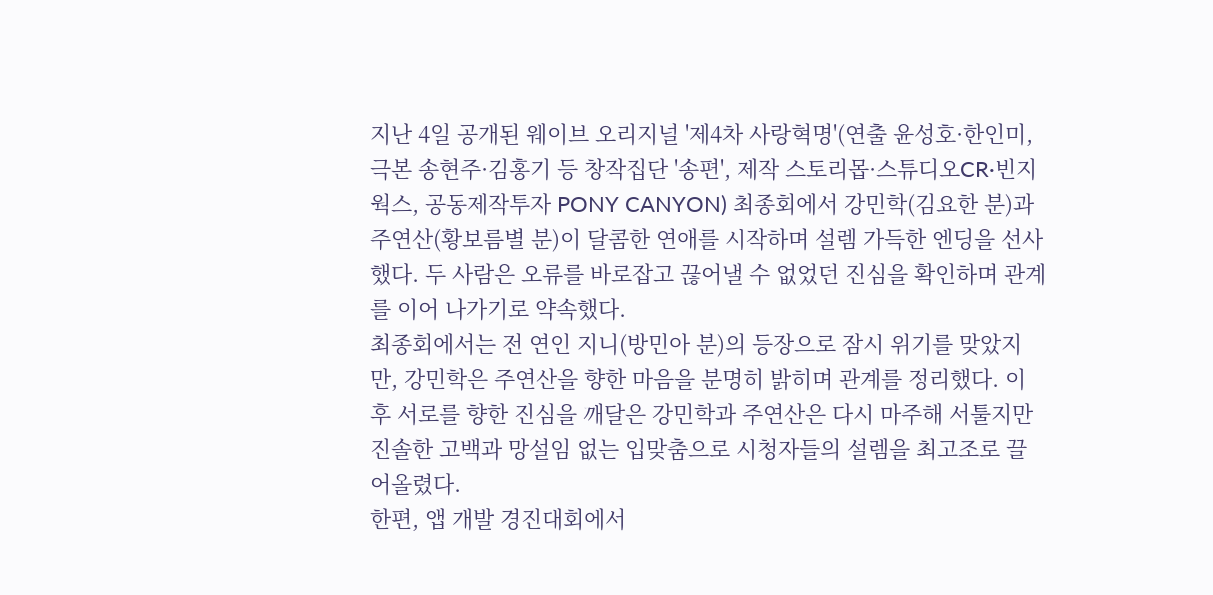지난 4일 공개된 웨이브 오리지널 '제4차 사랑혁명'(연출 윤성호·한인미, 극본 송현주·김홍기 등 창작집단 '송편', 제작 스토리몹·스튜디오CR·빈지웍스, 공동제작투자 PONY CANYON) 최종회에서 강민학(김요한 분)과 주연산(황보름별 분)이 달콤한 연애를 시작하며 설렘 가득한 엔딩을 선사했다. 두 사람은 오류를 바로잡고 끊어낼 수 없었던 진심을 확인하며 관계를 이어 나가기로 약속했다.
최종회에서는 전 연인 지니(방민아 분)의 등장으로 잠시 위기를 맞았지만, 강민학은 주연산을 향한 마음을 분명히 밝히며 관계를 정리했다. 이후 서로를 향한 진심을 깨달은 강민학과 주연산은 다시 마주해 서툴지만 진솔한 고백과 망설임 없는 입맞춤으로 시청자들의 설렘을 최고조로 끌어올렸다.
한편, 앱 개발 경진대회에서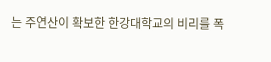는 주연산이 확보한 한강대학교의 비리를 폭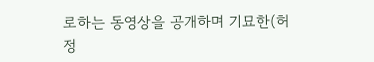로하는 동영상을 공개하며 기묘한(허정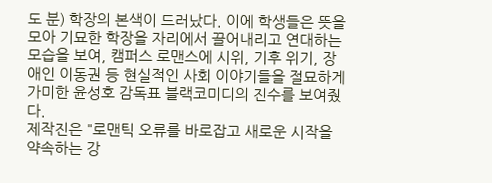도 분) 학장의 본색이 드러났다. 이에 학생들은 뜻을 모아 기묘한 학장을 자리에서 끌어내리고 연대하는 모습을 보여, 캠퍼스 로맨스에 시위, 기후 위기, 장애인 이동권 등 현실적인 사회 이야기들을 절묘하게 가미한 윤성호 감독표 블랙코미디의 진수를 보여줬다.
제작진은 "로맨틱 오류를 바로잡고 새로운 시작을 약속하는 강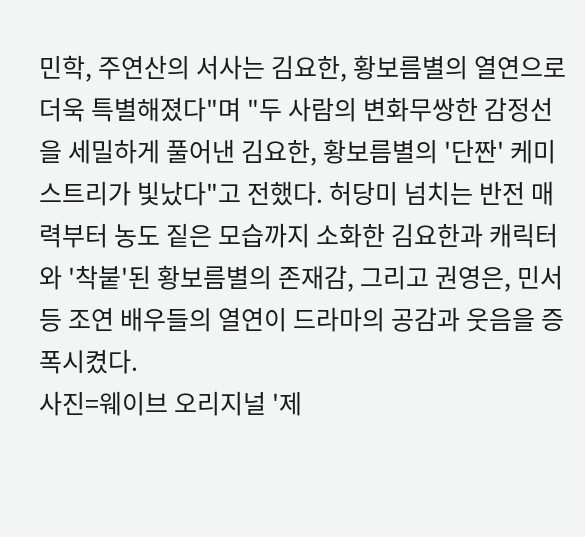민학, 주연산의 서사는 김요한, 황보름별의 열연으로 더욱 특별해졌다"며 "두 사람의 변화무쌍한 감정선을 세밀하게 풀어낸 김요한, 황보름별의 '단짠' 케미스트리가 빛났다"고 전했다. 허당미 넘치는 반전 매력부터 농도 짙은 모습까지 소화한 김요한과 캐릭터와 '착붙'된 황보름별의 존재감, 그리고 권영은, 민서 등 조연 배우들의 열연이 드라마의 공감과 웃음을 증폭시켰다.
사진=웨이브 오리지널 '제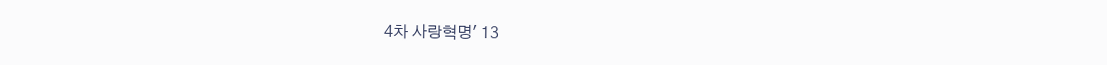4차 사랑혁명' 13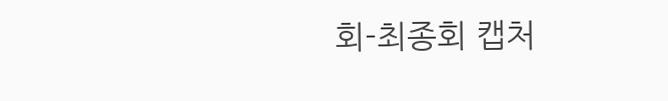회-최종회 캡처